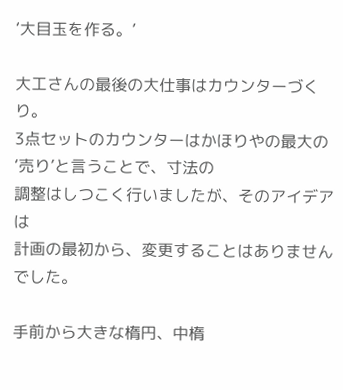‘大目玉を作る。’

大工さんの最後の大仕事はカウンターづくり。
3点セットのカウンターはかほりやの最大の‘売り’と言うことで、寸法の
調整はしつこく行いましたが、そのアイデアは
計画の最初から、変更することはありませんでした。

手前から大きな楕円、中楕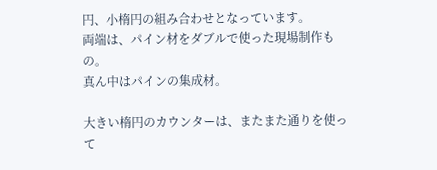円、小楕円の組み合わせとなっています。
両端は、パイン材をダブルで使った現場制作もの。
真ん中はパインの集成材。

大きい楕円のカウンターは、またまた通りを使って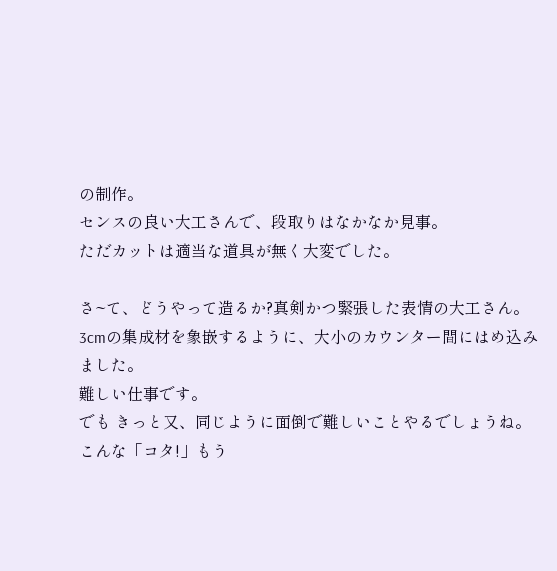の制作。
センスの良い大工さんで、段取りはなかなか見事。
ただカットは適当な道具が無く大変でした。

さ~て、どうやって造るか?真剣かつ緊張した表情の大工さん。
3cmの集成材を象嵌するように、大小のカウンター間にはめ込みました。
難しい仕事です。
でも きっと又、同じように面倒で難しいことやるでしょうね。
こんな「コタ!」もう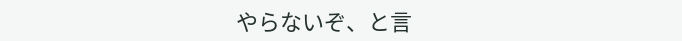やらないぞ、と言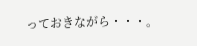っておきながら・・・。